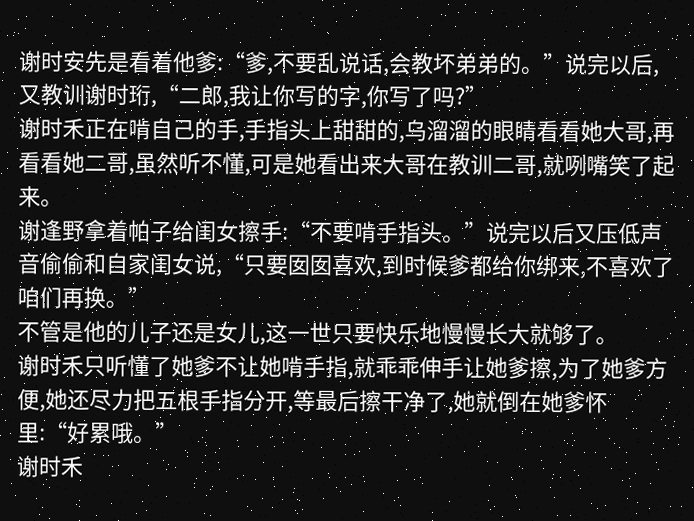谢时安先是看着他爹:“爹,不要乱说话,会教坏弟弟的。”说完以后,又教训谢时珩,“二郎,我让你写的字,你写了吗?”
谢时禾正在啃自己的手,手指头上甜甜的,乌溜溜的眼睛看看她大哥,再看看她二哥,虽然听不懂,可是她看出来大哥在教训二哥,就咧嘴笑了起来。
谢逢野拿着帕子给闺女擦手:“不要啃手指头。”说完以后又压低声音偷偷和自家闺女说,“只要囡囡喜欢,到时候爹都给你绑来,不喜欢了咱们再换。”
不管是他的儿子还是女儿,这一世只要快乐地慢慢长大就够了。
谢时禾只听懂了她爹不让她啃手指,就乖乖伸手让她爹擦,为了她爹方便,她还尽力把五根手指分开,等最后擦干净了,她就倒在她爹怀里:“好累哦。”
谢时禾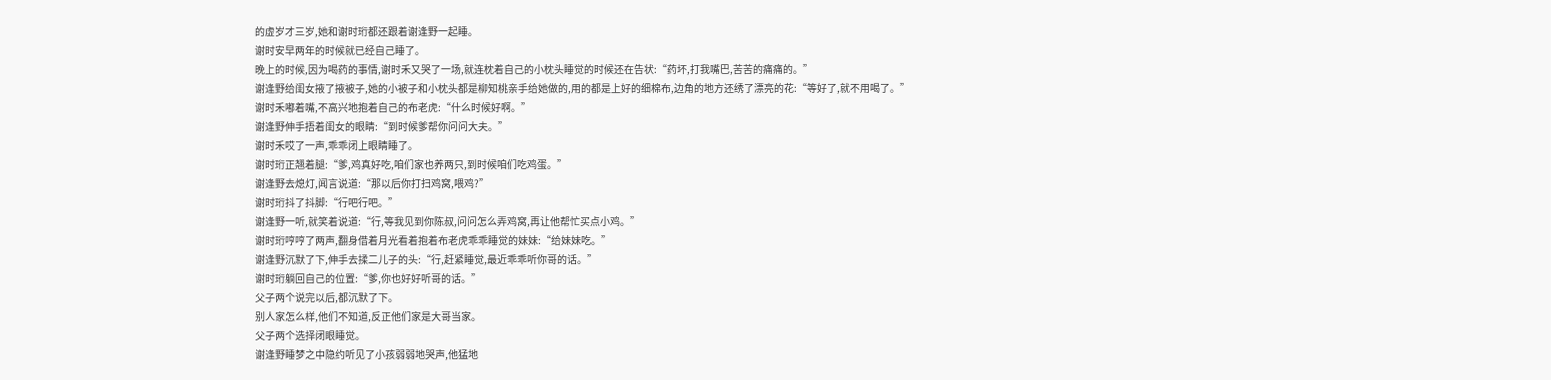的虚岁才三岁,她和谢时珩都还跟着谢逢野一起睡。
谢时安早两年的时候就已经自己睡了。
晚上的时候,因为喝药的事情,谢时禾又哭了一场,就连枕着自己的小枕头睡觉的时候还在告状:“药坏,打我嘴巴,苦苦的痛痛的。”
谢逢野给闺女掖了掖被子,她的小被子和小枕头都是柳知桃亲手给她做的,用的都是上好的细棉布,边角的地方还绣了漂亮的花:“等好了,就不用喝了。”
谢时禾嘟着嘴,不高兴地抱着自己的布老虎:“什么时候好啊。”
谢逢野伸手捂着闺女的眼睛:“到时候爹帮你问问大夫。”
谢时禾哎了一声,乖乖闭上眼睛睡了。
谢时珩正翘着腿:“爹,鸡真好吃,咱们家也养两只,到时候咱们吃鸡蛋。”
谢逢野去熄灯,闻言说道:“那以后你打扫鸡窝,喂鸡?”
谢时珩抖了抖脚:“行吧行吧。”
谢逢野一听,就笑着说道:“行,等我见到你陈叔,问问怎么弄鸡窝,再让他帮忙买点小鸡。”
谢时珩哼哼了两声,翻身借着月光看着抱着布老虎乖乖睡觉的妹妹:“给妹妹吃。”
谢逢野沉默了下,伸手去揉二儿子的头:“行,赶紧睡觉,最近乖乖听你哥的话。”
谢时珩躺回自己的位置:“爹,你也好好听哥的话。”
父子两个说完以后,都沉默了下。
别人家怎么样,他们不知道,反正他们家是大哥当家。
父子两个选择闭眼睡觉。
谢逢野睡梦之中隐约听见了小孩弱弱地哭声,他猛地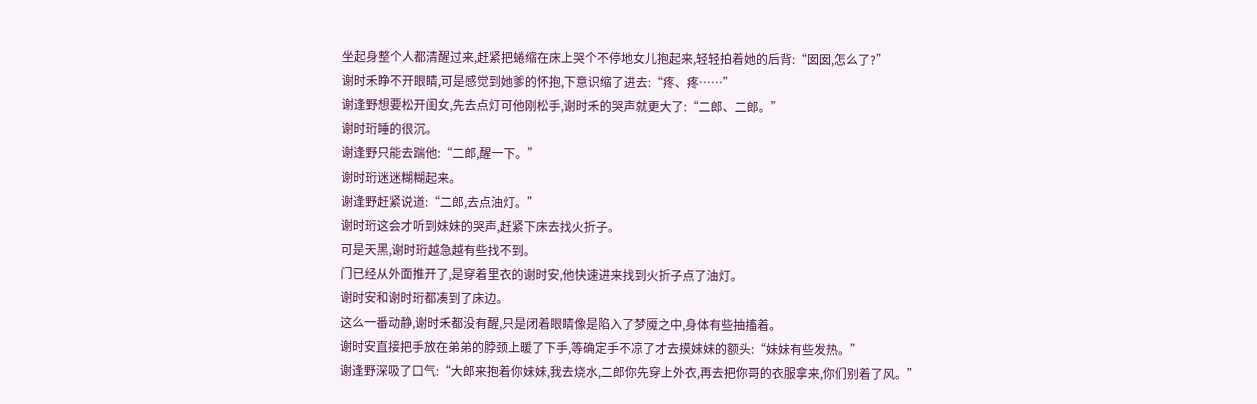坐起身整个人都清醒过来,赶紧把蜷缩在床上哭个不停地女儿抱起来,轻轻拍着她的后背:“囡囡,怎么了?”
谢时禾睁不开眼睛,可是感觉到她爹的怀抱,下意识缩了进去:“疼、疼……”
谢逢野想要松开闺女,先去点灯可他刚松手,谢时禾的哭声就更大了:“二郎、二郎。”
谢时珩睡的很沉。
谢逢野只能去踹他:“二郎,醒一下。”
谢时珩迷迷糊糊起来。
谢逢野赶紧说道:“二郎,去点油灯。”
谢时珩这会才听到妹妹的哭声,赶紧下床去找火折子。
可是天黑,谢时珩越急越有些找不到。
门已经从外面推开了,是穿着里衣的谢时安,他快速进来找到火折子点了油灯。
谢时安和谢时珩都凑到了床边。
这么一番动静,谢时禾都没有醒,只是闭着眼睛像是陷入了梦魇之中,身体有些抽搐着。
谢时安直接把手放在弟弟的脖颈上暖了下手,等确定手不凉了才去摸妹妹的额头:“妹妹有些发热。”
谢逢野深吸了口气:“大郎来抱着你妹妹,我去烧水,二郎你先穿上外衣,再去把你哥的衣服拿来,你们别着了风。”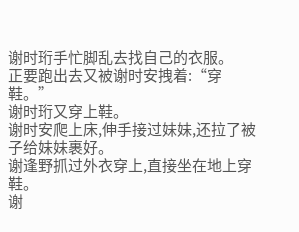谢时珩手忙脚乱去找自己的衣服。
正要跑出去又被谢时安拽着:“穿鞋。”
谢时珩又穿上鞋。
谢时安爬上床,伸手接过妹妹,还拉了被子给妹妹裹好。
谢逢野抓过外衣穿上,直接坐在地上穿鞋。
谢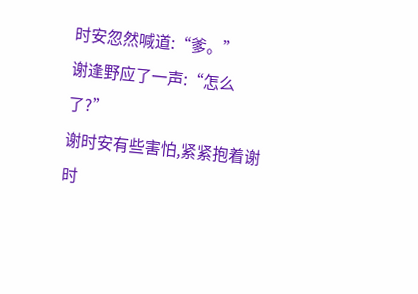时安忽然喊道:“爹。”
谢逢野应了一声:“怎么了?”
谢时安有些害怕,紧紧抱着谢时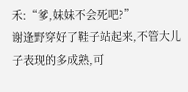禾:“爹,妹妹不会死吧?”
谢逢野穿好了鞋子站起来,不管大儿子表现的多成熟,可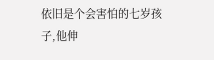依旧是个会害怕的七岁孩子,他伸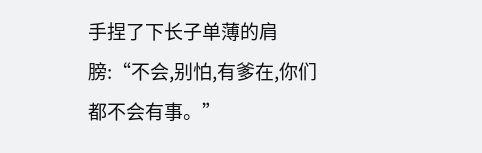手捏了下长子单薄的肩膀:“不会,别怕,有爹在,你们都不会有事。”